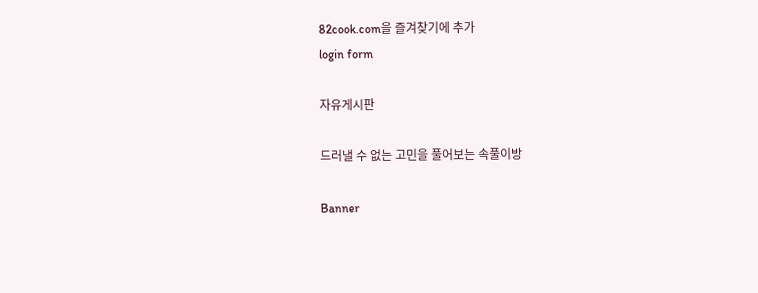82cook.com을 즐겨찾기에 추가
login form

자유게시판

드러낼 수 없는 고민을 풀어보는 속풀이방

Banner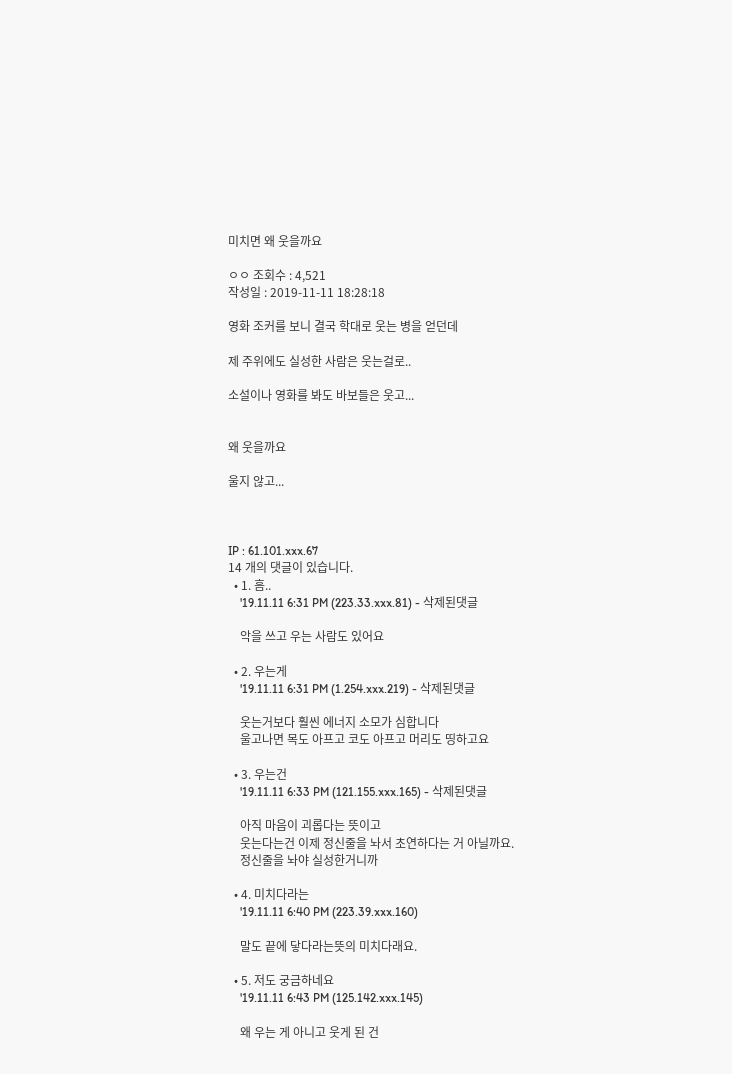미치면 왜 웃을까요

ㅇㅇ 조회수 : 4,521
작성일 : 2019-11-11 18:28:18

영화 조커를 보니 결국 학대로 웃는 병을 얻던데

제 주위에도 실성한 사람은 웃는걸로..

소설이나 영화를 봐도 바보들은 웃고...


왜 웃을까요

울지 않고...



IP : 61.101.xxx.67
14 개의 댓글이 있습니다.
  • 1. 흠..
    '19.11.11 6:31 PM (223.33.xxx.81) - 삭제된댓글

    악을 쓰고 우는 사람도 있어요

  • 2. 우는게
    '19.11.11 6:31 PM (1.254.xxx.219) - 삭제된댓글

    웃는거보다 훨씬 에너지 소모가 심합니다
    울고나면 목도 아프고 코도 아프고 머리도 띵하고요

  • 3. 우는건
    '19.11.11 6:33 PM (121.155.xxx.165) - 삭제된댓글

    아직 마음이 괴롭다는 뜻이고
    웃는다는건 이제 정신줄을 놔서 초연하다는 거 아닐까요.
    정신줄을 놔야 실성한거니까

  • 4. 미치다라는
    '19.11.11 6:40 PM (223.39.xxx.160)

    말도 끝에 닿다라는뜻의 미치다래요.

  • 5. 저도 궁금하네요
    '19.11.11 6:43 PM (125.142.xxx.145)

    왜 우는 게 아니고 웃게 된 건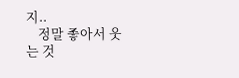지..
    정말 좋아서 웃는 것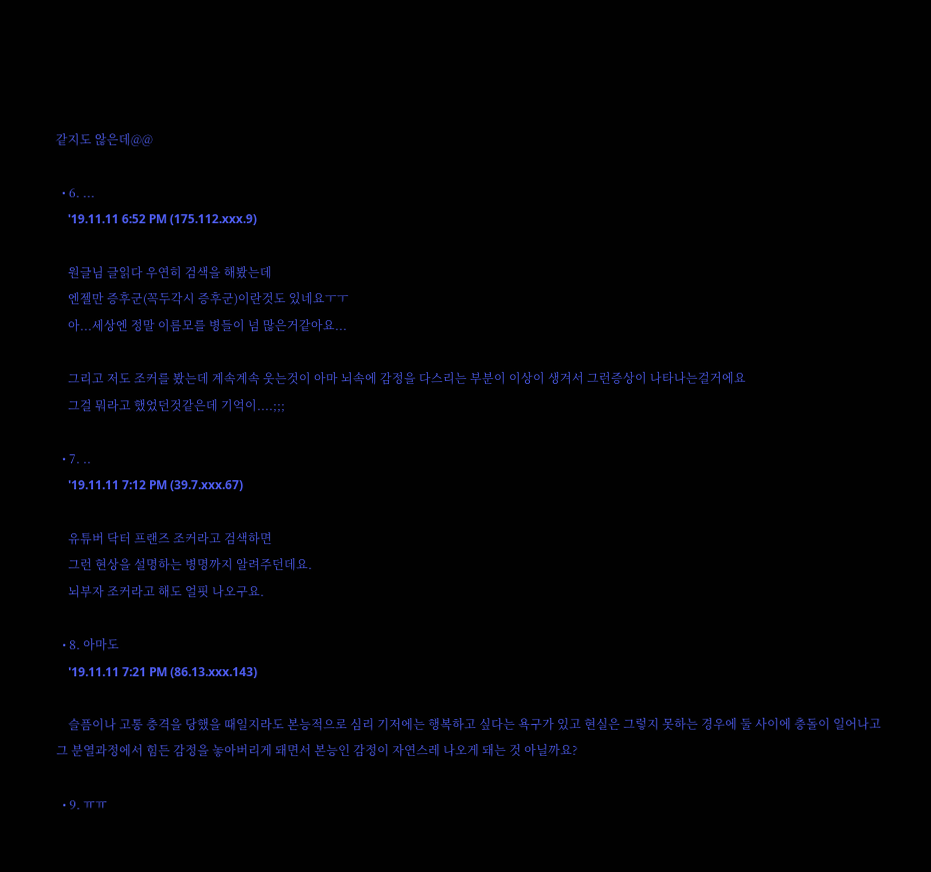같지도 않은데@@

  • 6. ...
    '19.11.11 6:52 PM (175.112.xxx.9)

    원글님 글읽다 우연히 검색을 해봤는데
    엔젤만 증후군(꼭두각시 증후군)이란것도 있네요ㅜㅜ
    아...세상엔 정말 이름모를 병들이 넘 많은거같아요...

    그리고 저도 조커를 봤는데 계속계속 웃는것이 아마 뇌속에 감정을 다스리는 부분이 이상이 생겨서 그런증상이 나타나는걸거에요
    그걸 뭐라고 했었던것같은데 기억이....;;;

  • 7. ..
    '19.11.11 7:12 PM (39.7.xxx.67)

    유튜버 닥터 프랜즈 조커라고 검색하면
    그런 현상을 설명하는 병명까지 알려주던데요.
    뇌부자 조커라고 해도 얼핏 나오구요.

  • 8. 아마도
    '19.11.11 7:21 PM (86.13.xxx.143)

    슬픔이나 고통 충격을 당했을 때일지라도 본능적으로 심리 기저에는 행복하고 싶다는 욕구가 있고 현실은 그렇지 못하는 경우에 둘 사이에 충돌이 일어나고 그 분열과정에서 힘든 감정을 놓아버리게 돼면서 본능인 감정이 자연스레 나오게 돼는 것 아닐까요?

  • 9. ㅠㅠ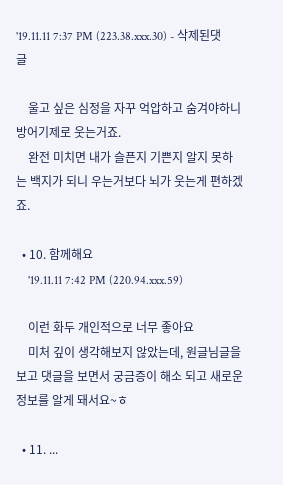'19.11.11 7:37 PM (223.38.xxx.30) - 삭제된댓글

    울고 싶은 심정을 자꾸 억압하고 숨겨야하니 방어기제로 웃는거죠.
    완전 미치면 내가 슬픈지 기쁜지 알지 못하는 백지가 되니 우는거보다 뇌가 웃는게 편하겠죠.

  • 10. 함께해요
    '19.11.11 7:42 PM (220.94.xxx.59)

    이런 화두 개인적으로 너무 좋아요
    미처 깊이 생각해보지 않았는데, 원글님글을 보고 댓글을 보면서 궁금증이 해소 되고 새로운 정보를 알게 돼서요~ㅎ

  • 11. ...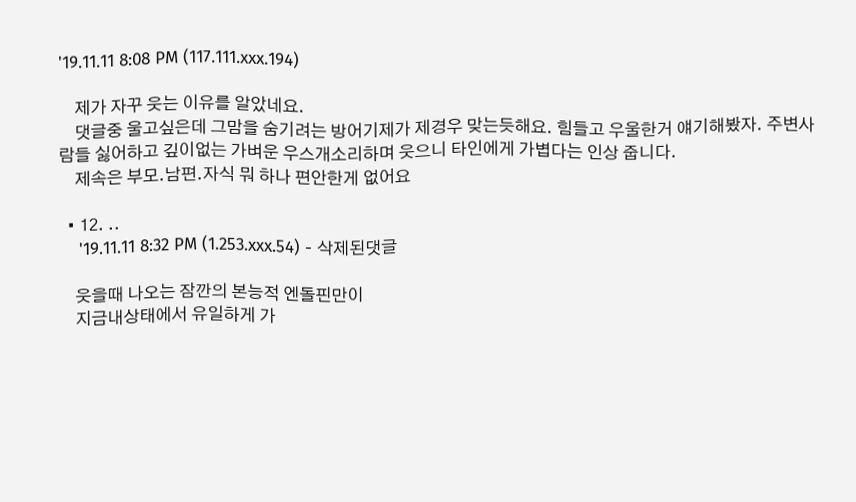'19.11.11 8:08 PM (117.111.xxx.194)

    제가 자꾸 웃는 이유를 알았네요.
    댓글중 울고싶은데 그맘을 숨기려는 방어기제가 제경우 맞는듯해요. 힘들고 우울한거 얘기해봤자. 주변사람들 싫어하고 깊이없는 가벼운 우스개소리하며 웃으니 타인에게 가볍다는 인상 줍니다.
    제속은 부모.남편.자식 뭐 하나 편안한게 없어요

  • 12. ..
    '19.11.11 8:32 PM (1.253.xxx.54) - 삭제된댓글

    웃을때 나오는 잠깐의 본능적 엔돌핀만이
    지금내상태에서 유일하게 가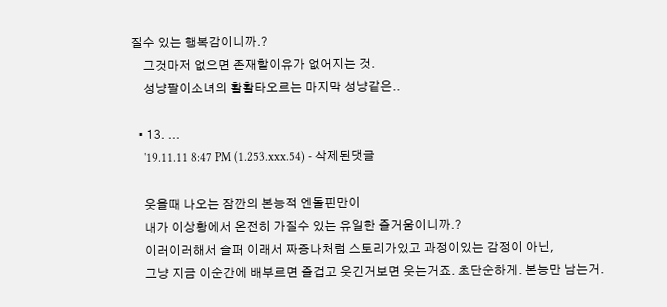질수 있는 행복감이니까.?
    그것마저 없으면 존재할이유가 없어지는 것.
    성냥팔이소녀의 활활타오르는 마지막 성냥같은..

  • 13. ...
    '19.11.11 8:47 PM (1.253.xxx.54) - 삭제된댓글

    웃을때 나오는 잠깐의 본능적 엔돌핀만이
    내가 이상황에서 온전히 가질수 있는 유일한 즐거움이니까.?
    이러이러해서 슬퍼 이래서 짜증나처럼 스토리가있고 과정이있는 감정이 아닌,
    그냥 지금 이순간에 배부르면 즐겁고 웃긴거보면 웃는거죠. 초단순하게. 본능만 남는거.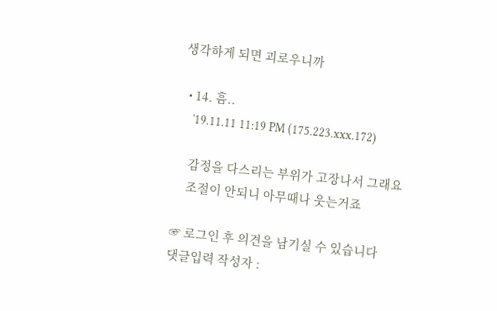생각하게 되면 괴로우니까

  • 14. 흠..
    '19.11.11 11:19 PM (175.223.xxx.172)

    감정을 다스리는 부위가 고장나서 그래요
    조절이 안되니 아무때나 웃는거죠

☞ 로그인 후 의견을 남기실 수 있습니다
댓글입력 작성자 :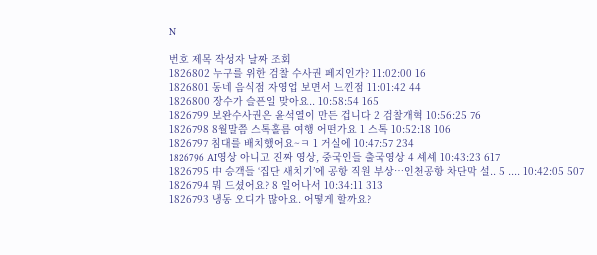N

번호 제목 작성자 날짜 조회
1826802 누구를 위한 검찰 수사권 페지인가? 11:02:00 16
1826801 동네 음식점 자영업 보면서 느낀점 11:01:42 44
1826800 장수가 슬픈일 맞아요.. 10:58:54 165
1826799 보완수사권은 윤석열이 만든 겁니다 2 검찰개혁 10:56:25 76
1826798 8월말쯤 스톡홀름 여행 어떤가요 1 스톡 10:52:18 106
1826797 침대를 배치했어요~ㅋ 1 거실에 10:47:57 234
1826796 AI영상 아니고 진짜 영상, 중국인들 출국영상 4 셰셰 10:43:23 617
1826795 中 승객들 ‘집단 새치기’에 공항 직원 부상…인천공항 차단막 설.. 5 .... 10:42:05 507
1826794 뭐 드셨어요? 8 일어나서 10:34:11 313
1826793 냉동 오디가 많아요. 어떻게 할까요?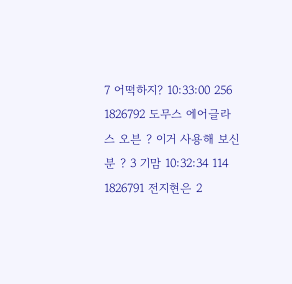7 어떡하지? 10:33:00 256
1826792 도무스 에어글라스 오븐 ? 이거 사용해 보신 분 ? 3 기맘 10:32:34 114
1826791 전지현은 2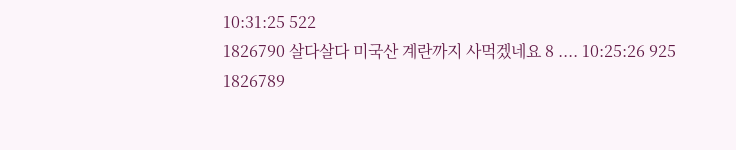10:31:25 522
1826790 살다살다 미국산 계란까지 사먹겠네요 8 .... 10:25:26 925
1826789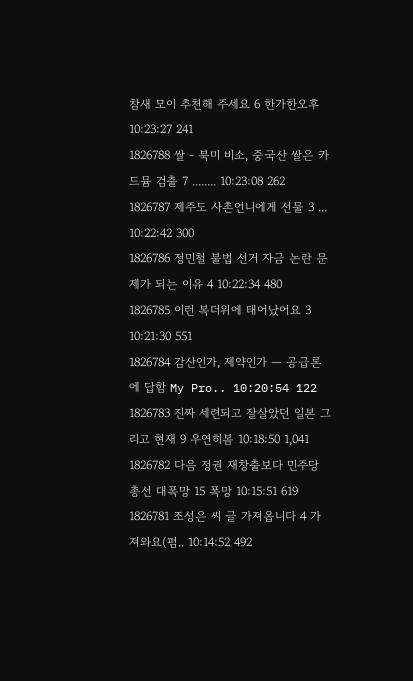참새 모이 추천해 주세요 6 한가한오후 10:23:27 241
1826788 쌀 - 북미 비소, 중국산 쌀은 카드뮴 검출 7 ........ 10:23:08 262
1826787 제주도 사촌언니에게 선물 3 ... 10:22:42 300
1826786 정민철 불법 선거 자금 논란 문제가 되는 이유 4 10:22:34 480
1826785 이런 복더위에 태어났어요 3 10:21:30 551
1826784 감산인가, 제약인가 — 공급론에 답함 My Pro.. 10:20:54 122
1826783 진짜 세련되고 잘살았던 일본 그리고 현재 9 우연히봄 10:18:50 1,041
1826782 다음 정권 재창출보다 민주당 총선 대폭망 15 폭망 10:15:51 619
1826781 조성은 씨 글 가져옵니다 4 가져와요(펌.. 10:14:52 492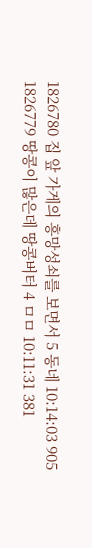1826780 집 앞 가게의 흥망성쇠를 보면서 5 동네 10:14:03 905
1826779 땅콩이 많은데 땅콩버터 4 ㅁㅁ 10:11:31 381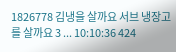1826778 김냉을 살까요 서브 냉장고를 살까요 3 ... 10:10:36 424